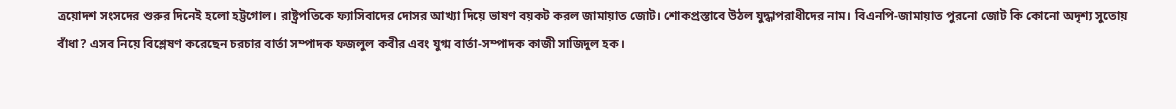ত্রয়োদশ সংসদের শুরুর দিনেই হলো হট্টগোল। রাষ্ট্রপতিকে ফ্যাসিবাদের দোসর আখ্যা দিয়ে ভাষণ বয়কট করল জামায়াত জোট। শোকপ্রস্তাবে উঠল যুদ্ধাপরাধীদের নাম। বিএনপি-জামায়াত পুরনো জোট কি কোনো অদৃশ্য সুতোয় বাঁধা? এসব নিয়ে বিশ্লেষণ করেছেন চরচার বার্তা সম্পাদক ফজলুল কবীর এবং যুগ্ম বার্তা-সম্পাদক কাজী সাজিদুল হক।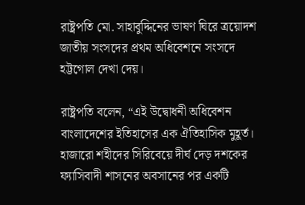রাষ্ট্রপতি মো. সাহাবুদ্দিনের ভাষণ ঘিরে ত্রয়োদশ জাতীয় সংসদের প্রথম অধিবেশনে সংসদে হট্টগোল দেখা দেয়।

রাষ্ট্রপতি বলেন, “এই উদ্বোধনী অধিবেশন বাংলাদেশের ইতিহাসের এক ঐতিহাসিক মুহূর্ত। হাজারো শহীদের সিরিবেয়ে দীর্ঘ দেড় দশকের ফ্যাসিবাদী শাসনের অবসানের পর একটি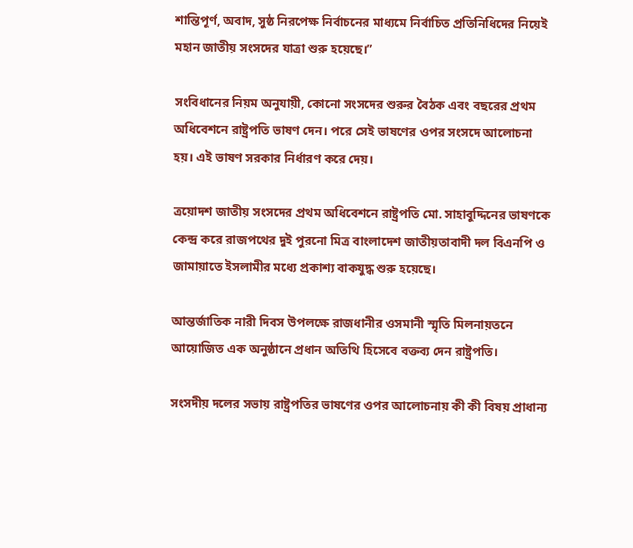শান্তিপূর্ণ, অবাদ, সুষ্ঠ নিরপেক্ষ নির্বাচনের মাধ্যমে নির্বাচিত প্রতিনিধিদের নিয়েই মহান জাতীয় সংসদের যাত্রা শুরু হয়েছে।”

সংবিধানের নিয়ম অনুযায়ী, কোনো সংসদের শুরুর বৈঠক এবং বছরের প্রথম অধিবেশনে রাষ্ট্রপতি ভাষণ দেন। পরে সেই ভাষণের ওপর সংসদে আলোচনা হয়। এই ভাষণ সরকার নির্ধারণ করে দেয়।

ত্রয়োদশ জাতীয় সংসদের প্রথম অধিবেশনে রাষ্ট্রপতি মো. সাহাবুদ্দিনের ভাষণকে কেন্দ্র করে রাজপথের দুই পুরনো মিত্র বাংলাদেশ জাতীয়তাবাদী দল বিএনপি ও জামায়াতে ইসলামীর মধ্যে প্রকাশ্য বাকযুদ্ধ শুরু হয়েছে।

আন্তর্জাতিক নারী দিবস উপলক্ষে রাজধানীর ওসমানী স্মৃতি মিলনায়তনে আয়োজিত এক অনুষ্ঠানে প্রধান অতিথি হিসেবে বক্তব্য দেন রাষ্ট্রপতি।

সংসদীয় দলের সভায় রাষ্ট্রপতির ভাষণের ওপর আলোচনায় কী কী বিষয় প্রাধান্য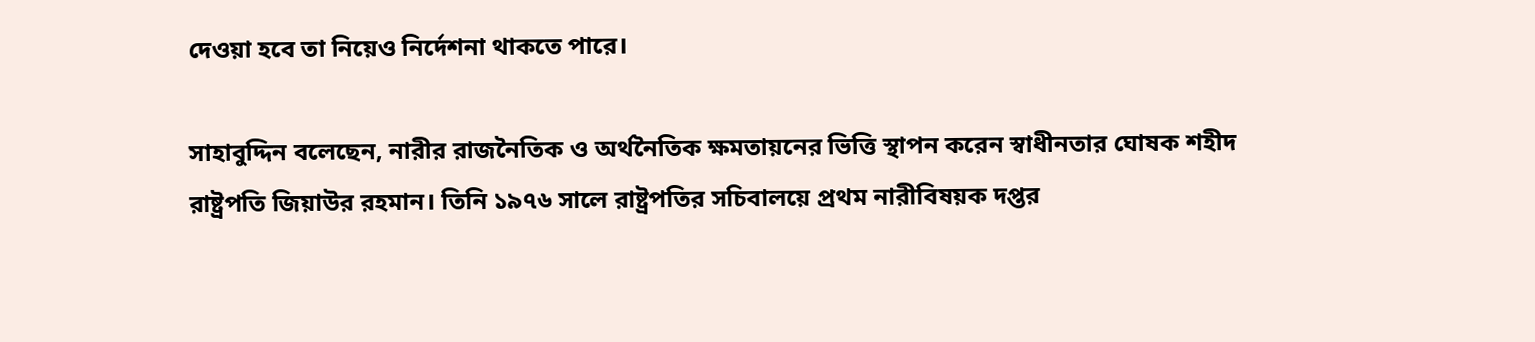দেওয়া হবে তা নিয়েও নির্দেশনা থাকতে পারে।

সাহাবুদ্দিন বলেছেন, নারীর রাজনৈতিক ও অর্থনৈতিক ক্ষমতায়নের ভিত্তি স্থাপন করেন স্বাধীনতার ঘোষক শহীদ রাষ্ট্রপতি জিয়াউর রহমান। তিনি ১৯৭৬ সালে রাষ্ট্রপতির সচিবালয়ে প্রথম নারীবিষয়ক দপ্তর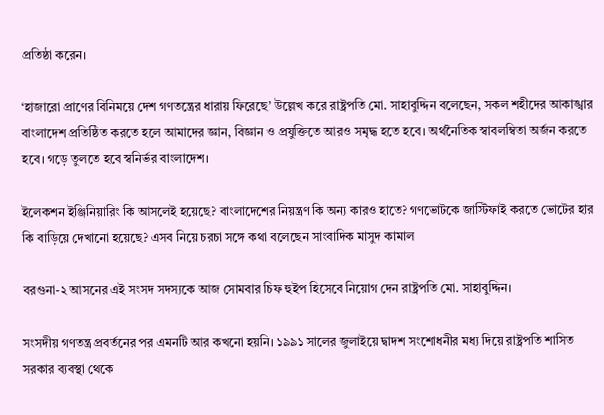প্রতিষ্ঠা করেন।

‘হাজারো প্রাণের বিনিময়ে দেশ গণতন্ত্রের ধারায় ফিরেছে’ উল্লেখ করে রাষ্ট্রপতি মো. সাহাবুদ্দিন বলেছেন, সকল শহীদের আকাঙ্খার বাংলাদেশ প্রতিষ্ঠিত করতে হলে আমাদের জ্ঞান, বিজ্ঞান ও প্রযুক্তিতে আরও সমৃদ্ধ হতে হবে। অর্থনৈতিক স্বাবলম্বিতা অর্জন করতে হবে। গড়ে তুলতে হবে স্বনির্ভর বাংলাদেশ।

ইলেকশন ইঞ্জিনিয়ারিং কি আসলেই হয়েছে? বাংলাদেশের নিয়ন্ত্রণ কি অন্য কারও হাতে? গণভোটকে জাস্টিফাই করতে ভোটের হার কি বাড়িয়ে দেখানো হয়েছে? এসব নিয়ে চরচা সঙ্গে কথা বলেছেন সাংবাদিক মাসুদ কামাল

বরগুনা-২ আসনের এই সংসদ সদস্যকে আজ সোমবার চিফ হুইপ হিসেবে নিয়োগ দেন রাষ্ট্রপতি মো. সাহাবুদ্দিন।

সংসদীয় গণতন্ত্র প্রবর্তনের পর এমনটি আর কখনো হয়নি। ১৯৯১ সালের জুলাইয়ে দ্বাদশ সংশোধনীর মধ্য দিয়ে রাষ্ট্রপতি শাসিত সরকার ব্যবস্থা থেকে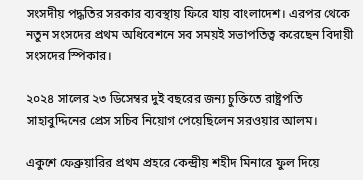সংসদীয় পদ্ধতির সরকার ব্যবস্থায় ফিরে যায় বাংলাদেশ। এরপর থেকে নতুন সংসদের প্রথম অধিবেশনে সব সময়ই সভাপতিত্ব করেছেন বিদায়ী সংসদের স্পিকার।

২০২৪ সালের ২৩ ডিসেম্বর দুই বছরের জন্য চুক্তিতে রাষ্ট্রপতি সাহাবুদ্দিনের প্রেস সচিব নিয়োগ পেয়েছিলেন সরওয়ার আলম।

একুশে ফেব্রুয়ারির প্রথম প্রহরে কেন্দ্রীয় শহীদ মিনারে ফুল দিয়ে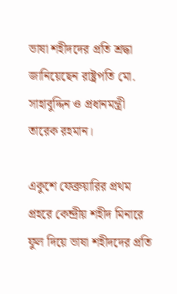ভাষা শহীদদের প্রতি শ্রদ্ধা জানিয়েছেন রাষ্ট্রপতি মো. সাহাবুদ্দিন ও প্রধানমন্ত্রী তারেক রহমান।

একুশে ফেব্রুয়ারির প্রথম প্রহরে কেন্দ্রীয় শহীদ মিনারে ফুল দিয়ে ভাষা শহীদদের প্রতি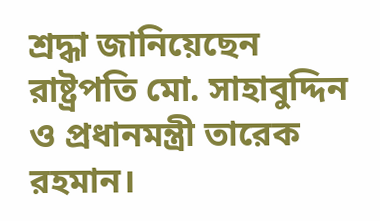শ্রদ্ধা জানিয়েছেন রাষ্ট্রপতি মো. সাহাবুদ্দিন ও প্রধানমন্ত্রী তারেক রহমান।